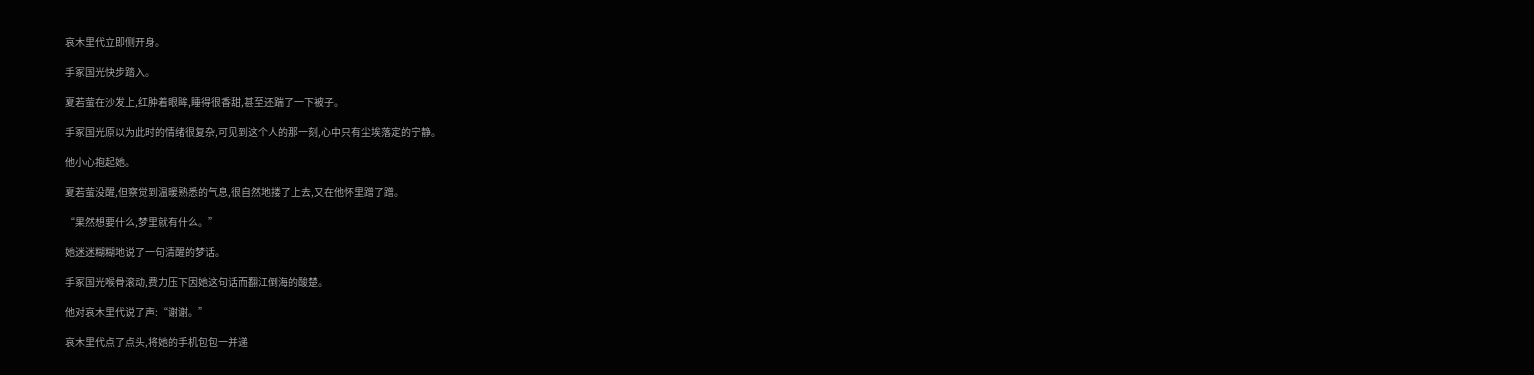哀木里代立即侧开身。

手冢国光快步踏入。

夏若萤在沙发上,红肿着眼眸,睡得很香甜,甚至还踹了一下被子。

手冢国光原以为此时的情绪很复杂,可见到这个人的那一刻,心中只有尘埃落定的宁静。

他小心抱起她。

夏若萤没醒,但察觉到温暖熟悉的气息,很自然地搂了上去,又在他怀里蹭了蹭。

“果然想要什么,梦里就有什么。”

她迷迷糊糊地说了一句清醒的梦话。

手冢国光喉骨滚动,费力压下因她这句话而翻江倒海的酸楚。

他对哀木里代说了声:“谢谢。”

哀木里代点了点头,将她的手机包包一并递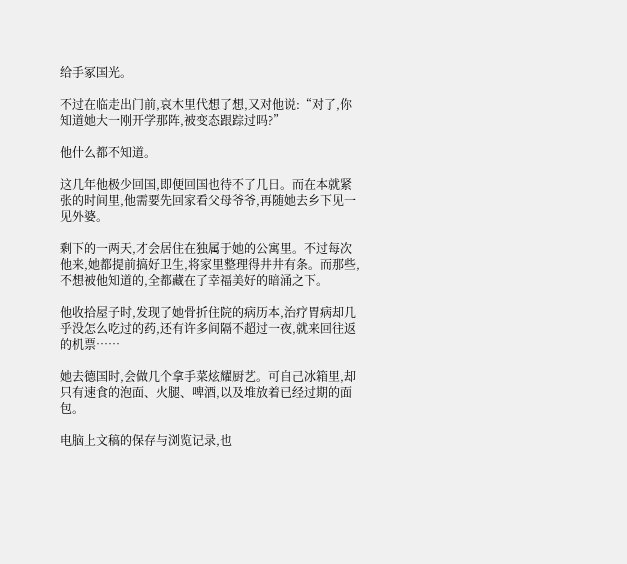给手冢国光。

不过在临走出门前,哀木里代想了想,又对他说:“对了,你知道她大一刚开学那阵,被变态跟踪过吗?”

他什么都不知道。

这几年他极少回国,即便回国也待不了几日。而在本就紧张的时间里,他需要先回家看父母爷爷,再随她去乡下见一见外婆。

剩下的一两天,才会居住在独属于她的公寓里。不过每次他来,她都提前搞好卫生,将家里整理得井井有条。而那些,不想被他知道的,全都藏在了幸福美好的暗涌之下。

他收拾屋子时,发现了她骨折住院的病历本,治疗胃病却几乎没怎么吃过的药,还有许多间隔不超过一夜,就来回往返的机票……

她去德国时,会做几个拿手菜炫耀厨艺。可自己冰箱里,却只有速食的泡面、火腿、啤酒,以及堆放着已经过期的面包。

电脑上文稿的保存与浏览记录,也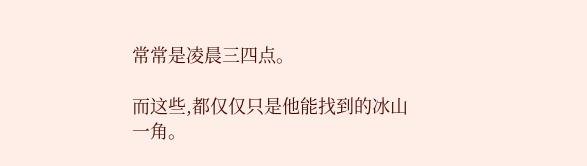常常是凌晨三四点。

而这些,都仅仅只是他能找到的冰山一角。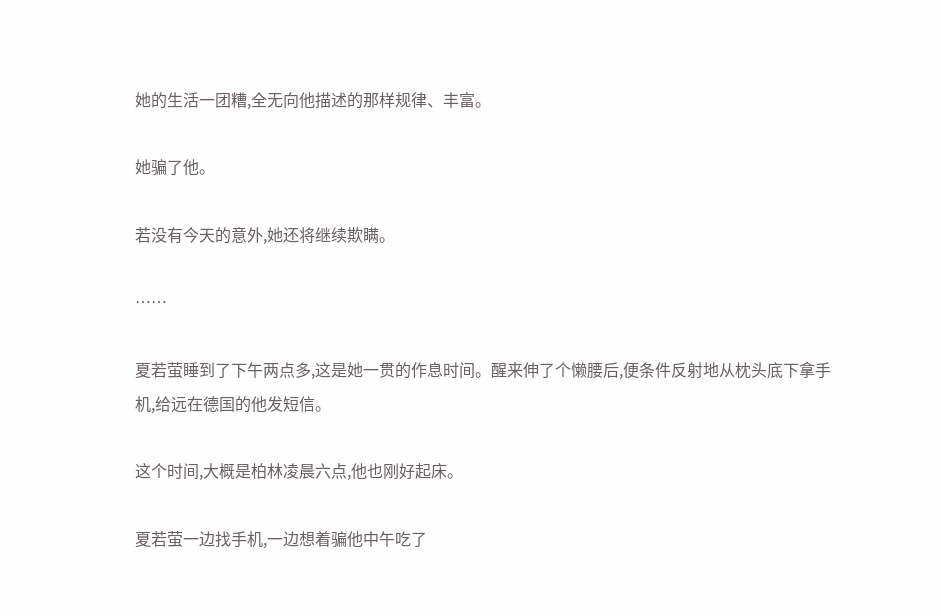她的生活一团糟,全无向他描述的那样规律、丰富。

她骗了他。

若没有今天的意外,她还将继续欺瞒。

……

夏若萤睡到了下午两点多,这是她一贯的作息时间。醒来伸了个懒腰后,便条件反射地从枕头底下拿手机,给远在德国的他发短信。

这个时间,大概是柏林凌晨六点,他也刚好起床。

夏若萤一边找手机,一边想着骗他中午吃了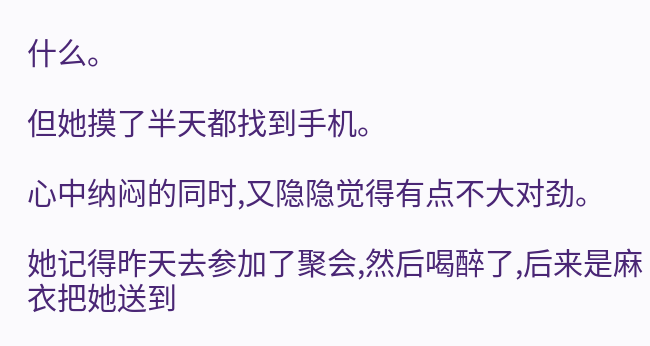什么。

但她摸了半天都找到手机。

心中纳闷的同时,又隐隐觉得有点不大对劲。

她记得昨天去参加了聚会,然后喝醉了,后来是麻衣把她送到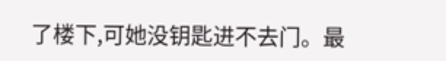了楼下,可她没钥匙进不去门。最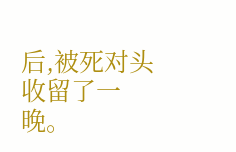后,被死对头收留了一晚。